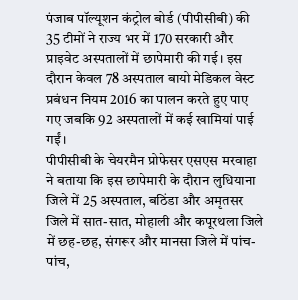पंजाब पॉल्यूशन कंट्रोल बोर्ड (पीपीसीबी) की 35 टीमों ने राज्य भर में 170 सरकारी और प्राइवेट अस्पतालों में छापेमारी की गई। इस दौरान केवल 78 अस्पताल बायो मेडिकल वेस्ट प्रबंधन नियम 2016 का पालन करते हुए पाए गए जबकि 92 अस्पतालों में कई खामियां पाई गईं।
पीपीसीबी के चेयरमैन प्रोफेसर एसएस मरवाहा ने बताया कि इस छापेमारी के दौरान लुधियाना जिले में 25 अस्पताल, बठिंडा और अमृतसर जिले में सात-सात, मोहाली और कपूरथला जिले में छह-छह, संगरूर और मानसा जिले में पांच-पांच,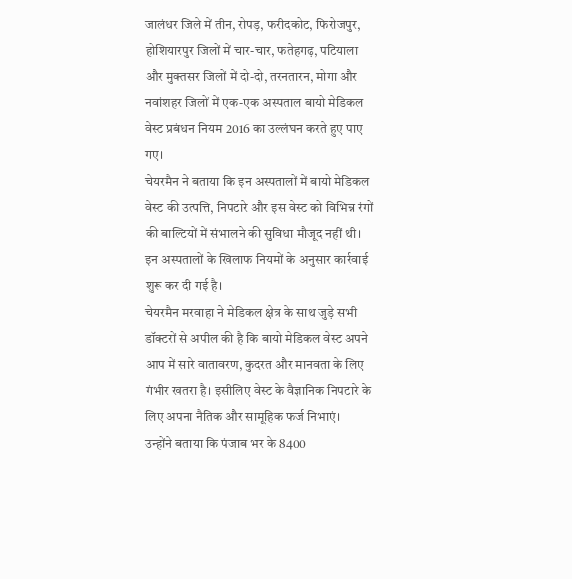जालंधर जिले में तीन, रोपड़, फरीदकोट, फिरोजपुर, होशियारपुर जिलों में चार-चार, फतेहगढ़, पटियाला और मुक्तसर जिलों में दो-दो, तरनतारन, मोगा और नवांशहर जिलों में एक-एक अस्पताल बायो मेडिकल वेस्ट प्रबंधन नियम 2016 का उल्लंघन करते हुए पाए गए।
चेयरमैन ने बताया कि इन अस्पतालों में बायो मेडिकल वेस्ट की उत्पत्ति, निपटारे और इस वेस्ट को विभिन्न रंगों की बाल्टियों में संभालने की सुविधा मौजूद नहीं थी। इन अस्पतालों के खिलाफ नियमों के अनुसार कार्रवाई शुरू कर दी गई है।
चेयरमैन मरवाहा ने मेडिकल क्षेत्र के साथ जुड़े सभी डॉक्टरों से अपील की है कि बायो मेडिकल वेस्ट अपने आप में सारे वातावरण, कुदरत और मानवता के लिए गंभीर खतरा है। इसीलिए वेस्ट के वैज्ञानिक निपटारे के लिए अपना नैतिक और सामूहिक फर्ज निभाएं।
उन्होंने बताया कि पंजाब भर के 8400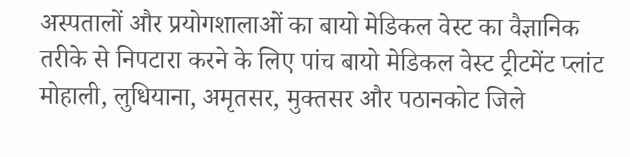अस्पतालों और प्रयोगशालाओं का बायो मेडिकल वेस्ट का वैज्ञानिक तरीके से निपटारा करने के लिए पांच बायो मेडिकल वेस्ट ट्रीटमेंट प्लांट मोहाली, लुधियाना, अमृतसर, मुक्तसर और पठानकोट जिले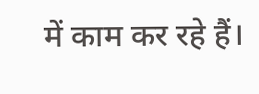में काम कर रहे हैं।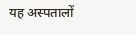यह अस्पतालों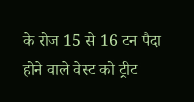के रोज 15 से 16 टन पैदा होने वाले वेस्ट को ट्रीट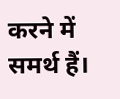करने में समर्थ हैं।